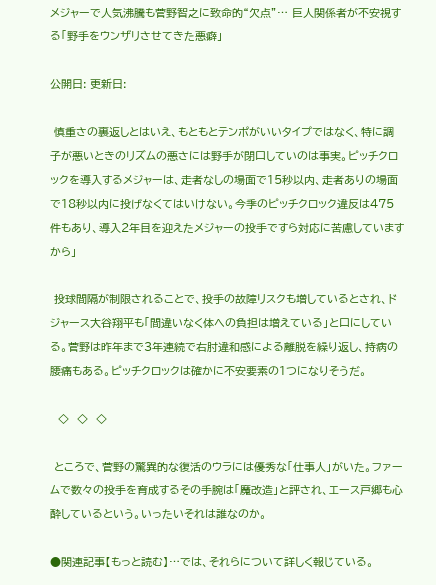メジャーで人気沸騰も菅野智之に致命的“欠点”… 巨人関係者が不安視する「野手をウンザリさせてきた悪癖」

公開日: 更新日:

 慎重さの裏返しとはいえ、もともとテンポがいいタイプではなく、特に調子が悪いときのリズムの悪さには野手が閉口していのは事実。ピッチクロックを導入するメジャーは、走者なしの場面で15秒以内、走者ありの場面で18秒以内に投げなくてはいけない。今季のピッチクロック違反は475件もあり、導入2年目を迎えたメジャーの投手ですら対応に苦慮していますから」

 投球間隔が制限されることで、投手の故障リスクも増しているとされ、ドジャース大谷翔平も「間違いなく体への負担は増えている」と口にしている。菅野は昨年まで3年連続で右肘違和感による離脱を繰り返し、持病の腰痛もある。ピッチクロックは確かに不安要素の1つになりそうだ。

  ◇  ◇  ◇

 ところで、菅野の驚異的な復活のウラには優秀な「仕事人」がいた。ファームで数々の投手を育成するその手腕は「魔改造」と評され、エース戸郷も心酔しているという。いったいそれは誰なのか。

●関連記事【もっと読む】…では、それらについて詳しく報じている。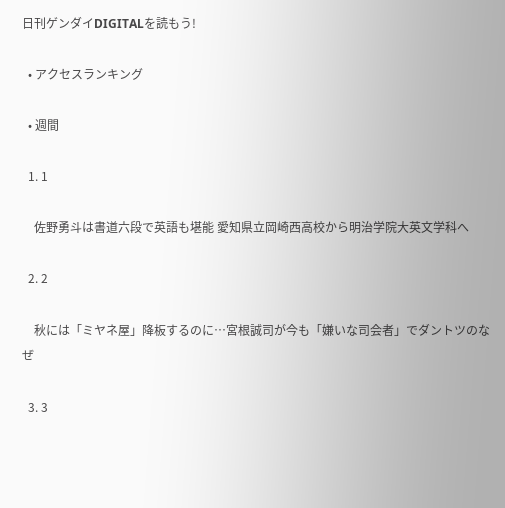日刊ゲンダイDIGITALを読もう!

  • アクセスランキング

  • 週間

  1. 1

    佐野勇斗は書道六段で英語も堪能 愛知県立岡崎西高校から明治学院大英文学科へ

  2. 2

    秋には「ミヤネ屋」降板するのに…宮根誠司が今も「嫌いな司会者」でダントツのなぜ

  3. 3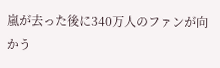嵐が去った後に340万人のファンが向かう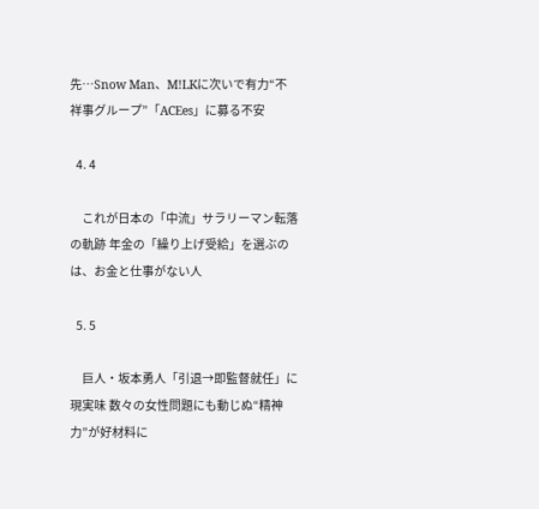先…Snow Man、M!LKに次いで有力“不祥事グループ”「ACEes」に募る不安

  4. 4

    これが日本の「中流」サラリーマン転落の軌跡 年金の「繰り上げ受給」を選ぶのは、お金と仕事がない人

  5. 5

    巨人・坂本勇人「引退→即監督就任」に現実味 数々の女性問題にも動じぬ“精神力”が好材料に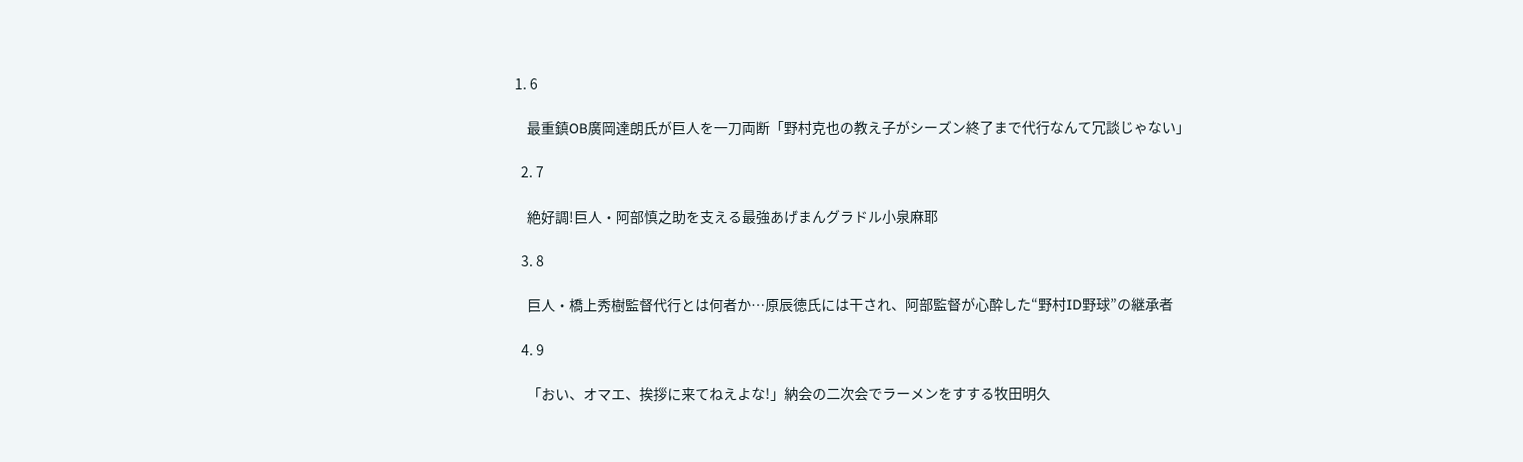1. 6

    最重鎮OB廣岡達朗氏が巨人を一刀両断「野村克也の教え子がシーズン終了まで代行なんて冗談じゃない」

  2. 7

    絶好調!巨人・阿部慎之助を支える最強あげまんグラドル小泉麻耶

  3. 8

    巨人・橋上秀樹監督代行とは何者か…原辰徳氏には干され、阿部監督が心酔した“野村ID野球”の継承者

  4. 9

    「おい、オマエ、挨拶に来てねえよな!」納会の二次会でラーメンをすする牧田明久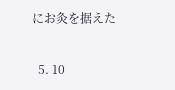にお灸を据えた

  5. 10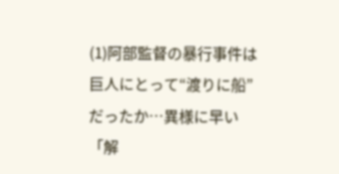(1)阿部監督の暴行事件は巨人にとって“渡りに船”だったか…異様に早い「解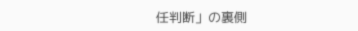任判断」の裏側